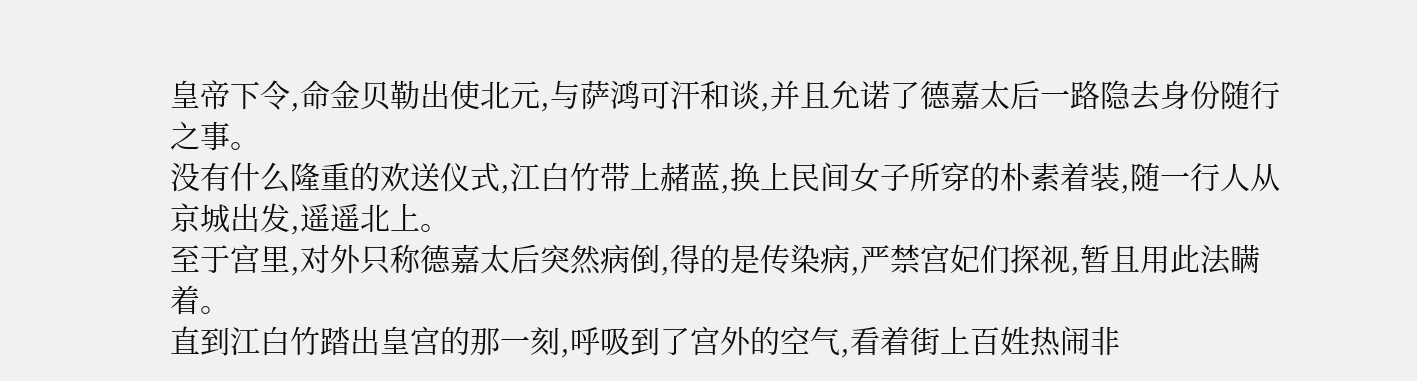皇帝下令,命金贝勒出使北元,与萨鸿可汗和谈,并且允诺了德嘉太后一路隐去身份随行之事。
没有什么隆重的欢送仪式,江白竹带上赭蓝,换上民间女子所穿的朴素着装,随一行人从京城出发,遥遥北上。
至于宫里,对外只称德嘉太后突然病倒,得的是传染病,严禁宫妃们探视,暂且用此法瞒着。
直到江白竹踏出皇宫的那一刻,呼吸到了宫外的空气,看着街上百姓热闹非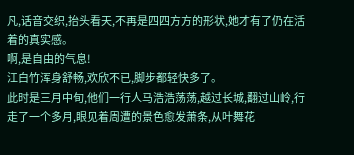凡,话音交织,抬头看天,不再是四四方方的形状,她才有了仍在活着的真实感。
啊,是自由的气息!
江白竹浑身舒畅,欢欣不已,脚步都轻快多了。
此时是三月中旬,他们一行人马浩浩荡荡,越过长城,翻过山岭,行走了一个多月,眼见着周遭的景色愈发萧条,从叶舞花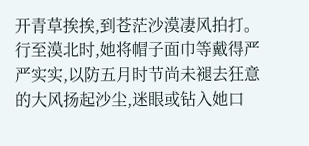开青草挨挨,到苍茫沙漠凄风拍打。
行至漠北时,她将帽子面巾等戴得严严实实,以防五月时节尚未褪去狂意的大风扬起沙尘,迷眼或钻入她口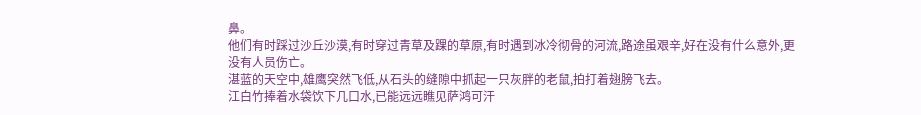鼻。
他们有时踩过沙丘沙漠,有时穿过青草及踝的草原,有时遇到冰冷彻骨的河流,路途虽艰辛,好在没有什么意外,更没有人员伤亡。
湛蓝的天空中,雄鹰突然飞低,从石头的缝隙中抓起一只灰胖的老鼠,拍打着翅膀飞去。
江白竹捧着水袋饮下几口水,已能远远瞧见萨鸿可汗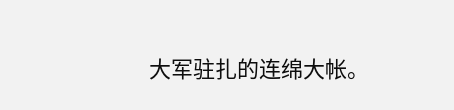大军驻扎的连绵大帐。